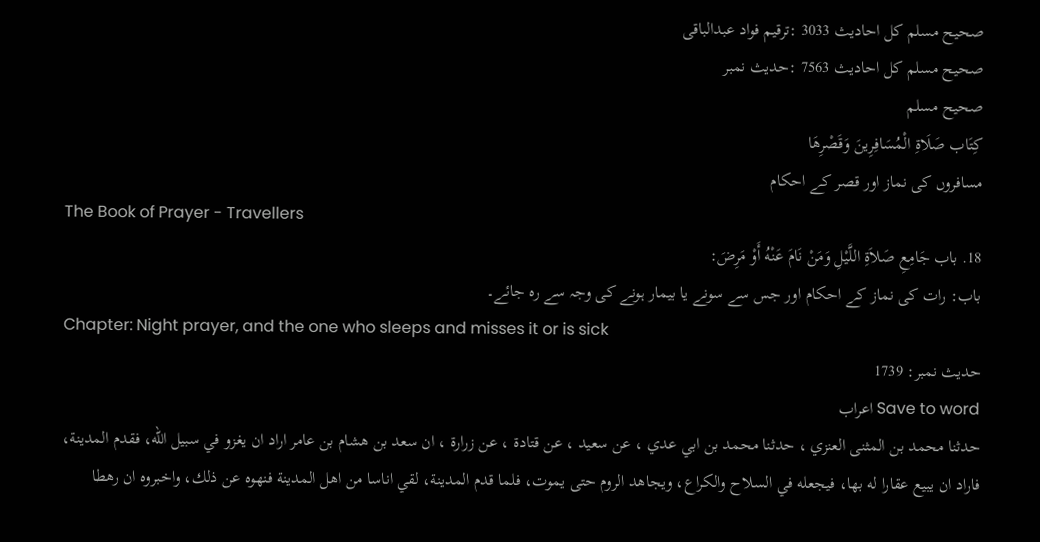صحيح مسلم کل احادیث 3033 :ترقیم فواد عبدالباقی
صحيح مسلم کل احادیث 7563 :حدیث نمبر
صحيح مسلم
كِتَاب صَلَاةِ الْمُسَافِرِينَ وَقَصْرِهَا
مسافروں کی نماز اور قصر کے احکام
The Book of Prayer - Travellers
18. باب جَامِعِ صَلاَةِ اللَّيْلِ وَمَنْ نَامَ عَنْهُ أَوْ مَرِضَ:
باب: رات کی نماز کے احکام اور جس سے سونے یا بیمار ہونے کی وجہ سے رہ جائے۔
Chapter: Night prayer, and the one who sleeps and misses it or is sick
حدیث نمبر: 1739
Save to word اعراب
حدثنا محمد بن المثنى العنزي ، حدثنا محمد بن ابي عدي ، عن سعيد ، عن قتادة ، عن زرارة ، ان سعد بن هشام بن عامر اراد ان يغزو في سبيل الله، فقدم المدينة، فاراد ان يبيع عقارا له بها، فيجعله في السلاح والكراع، ويجاهد الروم حتى يموت، فلما قدم المدينة، لقي اناسا من اهل المدينة فنهوه عن ذلك، واخبروه ان رهطا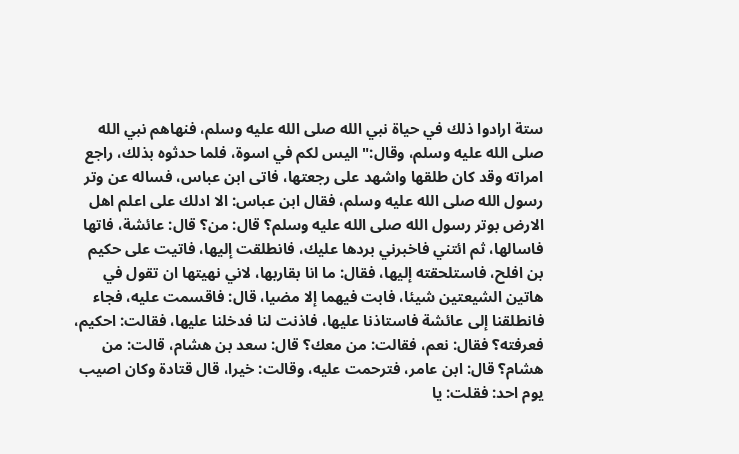ستة ارادوا ذلك في حياة نبي الله صلى الله عليه وسلم، فنهاهم نبي الله صلى الله عليه وسلم، وقال:" اليس لكم في اسوة، فلما حدثوه بذلك، راجع امراته وقد كان طلقها واشهد على رجعتها، فاتى ابن عباس، فساله عن وتر رسول الله صلى الله عليه وسلم، فقال ابن عباس: الا ادلك على اعلم اهل الارض بوتر رسول الله صلى الله عليه وسلم؟ قال: من؟ قال: عائشة، فاتها فاسالها، ثم ائتني فاخبرني بردها عليك، فانطلقت إليها، فاتيت على حكيم بن افلح، فاستلحقته إليها، فقال: ما انا بقاربها، لاني نهيتها ان تقول في هاتين الشيعتين شيئا، فابت فيهما إلا مضيا، قال: فاقسمت عليه، فجاء فانطلقنا إلى عائشة فاستاذنا عليها، فاذنت لنا فدخلنا عليها، فقالت: احكيم، فعرفته؟ فقال: نعم، فقالت: من معك؟ قال: سعد بن هشام، قالت: من هشام؟ قال: ابن عامر، فترحمت عليه، وقالت: خيرا، قال قتادة وكان اصيب يوم احد: فقلت: يا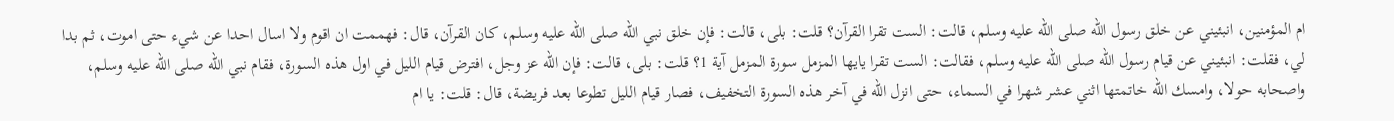ام المؤمنين، انبئيني عن خلق رسول الله صلى الله عليه وسلم، قالت: الست تقرا القرآن؟ قلت: بلى، قالت: فإن خلق نبي الله صلى الله عليه وسلم، كان القرآن، قال: فهممت ان اقوم ولا اسال احدا عن شيء حتى اموت، ثم بدا لي، فقلت: انبئيني عن قيام رسول الله صلى الله عليه وسلم، فقالت: الست تقرا يايها المزمل سورة المزمل آية 1؟ قلت: بلى، قالت: فإن الله عز وجل، افترض قيام الليل في اول هذه السورة، فقام نبي الله صلى الله عليه وسلم، واصحابه حولا، وامسك الله خاتمتها اثني عشر شهرا في السماء، حتى انزل الله في آخر هذه السورة التخفيف، فصار قيام الليل تطوعا بعد فريضة، قال: قلت: يا ام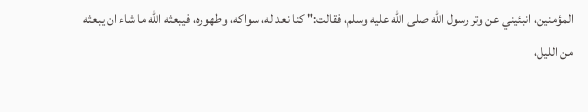المؤمنين، انبئيني عن وتر رسول الله صلى الله عليه وسلم، فقالت:" كنا نعد له، سواكه، وطهوره، فيبعثه الله ما شاء ان يبعثه من الليل،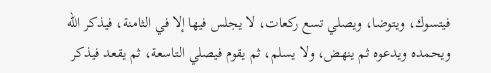فيتسوك، ويتوضا، ويصلي تسع ركعات، لا يجلس فيها إلا في الثامنة، فيذكر الله ويحمده ويدعوه ثم ينهض، ولا يسلم، ثم يقوم فيصلي التاسعة، ثم يقعد فيذكر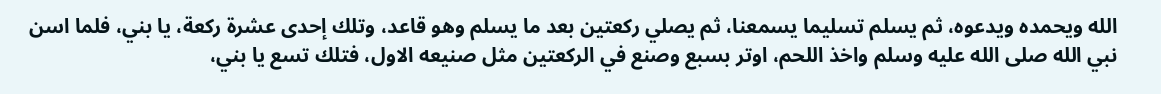الله ويحمده ويدعوه، ثم يسلم تسليما يسمعنا، ثم يصلي ركعتين بعد ما يسلم وهو قاعد، وتلك إحدى عشرة ركعة، يا بني، فلما اسن نبي الله صلى الله عليه وسلم واخذ اللحم، اوتر بسبع وصنع في الركعتين مثل صنيعه الاول، فتلك تسع يا بني،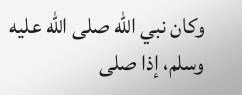وكان نبي الله صلى الله عليه وسلم، إذا صلى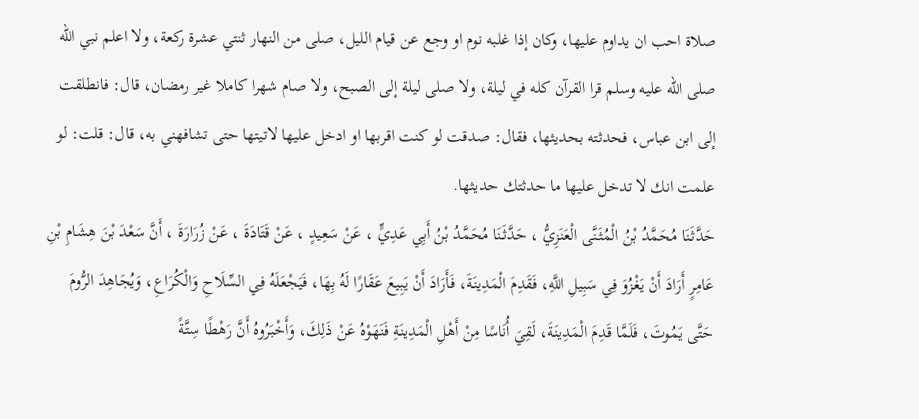صلاة احب ان يداوم عليها، وكان إذا غلبه نوم او وجع عن قيام الليل، صلى من النهار ثنتي عشرة ركعة، ولا اعلم نبي الله صلى الله عليه وسلم قرا القرآن كله في ليلة، ولا صلى ليلة إلى الصبح، ولا صام شهرا كاملا غير رمضان، قال: فانطلقت إلى ابن عباس، فحدثته بحديثها، فقال: صدقت لو كنت اقربها او ادخل عليها لاتيتها حتى تشافهني به، قال: قلت: لو علمت انك لا تدخل عليها ما حدثتك حديثها.
حَدَّثَنَا مُحَمَّدُ بْنُ الْمُثَنَّى الْعَنَزِيُّ ، حَدَّثَنَا مُحَمَّدُ بْنُ أَبِي عَدِيٍّ ، عَنْ سَعِيدٍ ، عَنْ قَتَادَةَ ، عَنْ زُرَارَةَ ، أَنَّ سَعْدَ بْنَ هِشَامِ بْنِ عَامِرٍ أَرَادَ أَنْ يَغْزُوَ فِي سَبِيلِ اللَّهِ، فَقَدِمَ الْمَدِينَةَ، فَأَرَادَ أَنْ يَبِيعَ عَقَارًا لَهُ بِهَا، فَيَجْعَلَهُ فِي السِّلَاحِ وَالْكُرَاعِ، وَيُجَاهِدَ الرُّومَ حَتَّى يَمُوتَ، فَلَمَّا قَدِمَ الْمَدِينَةَ، لَقِيَ أُنَاسًا مِنْ أَهْلِ الْمَدِينَةِ فَنَهَوْهُ عَنْ ذَلِكَ، وَأَخْبَرُوهُ أَنَّ رَهْطًا سِتَّةً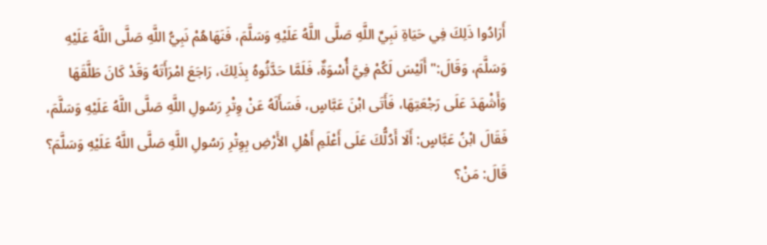أَرَادُوا ذَلِكَ فِي حَيَاةِ نَبِيِّ اللَّهِ صَلَّى اللَّهُ عَلَيْهِ وَسَلَّمَ، فَنَهَاهُمْ نَبِيُّ اللَّهِ صَلَّى اللَّهُ عَلَيْهِ وَسَلَّمَ، وَقَالَ:" أَلَيْسَ لَكُمْ فِيَّ أُسْوَةٌ، فَلَمَّا حَدَّثُوهُ بِذَلِكَ، رَاجَعَ امْرَأَتَهُ وَقَدْ كَانَ طَلَّقَهَا وَأَشْهَدَ عَلَى رَجْعَتِهَا، فَأَتَى ابْنَ عَبَّاسٍ، فَسَأَلَهُ عَنْ وِتْرِ رَسُولِ اللَّهِ صَلَّى اللَّهُ عَلَيْهِ وَسَلَّمَ، فَقَالَ ابْنُ عَبَّاسٍ: أَلَا أَدُلُّكَ عَلَى أَعْلَمِ أَهْلِ الأَرْضِ بِوِتْرِ رَسُولِ اللَّهِ صَلَّى اللَّهُ عَلَيْهِ وَسَلَّمَ؟ قَالَ: مَنْ؟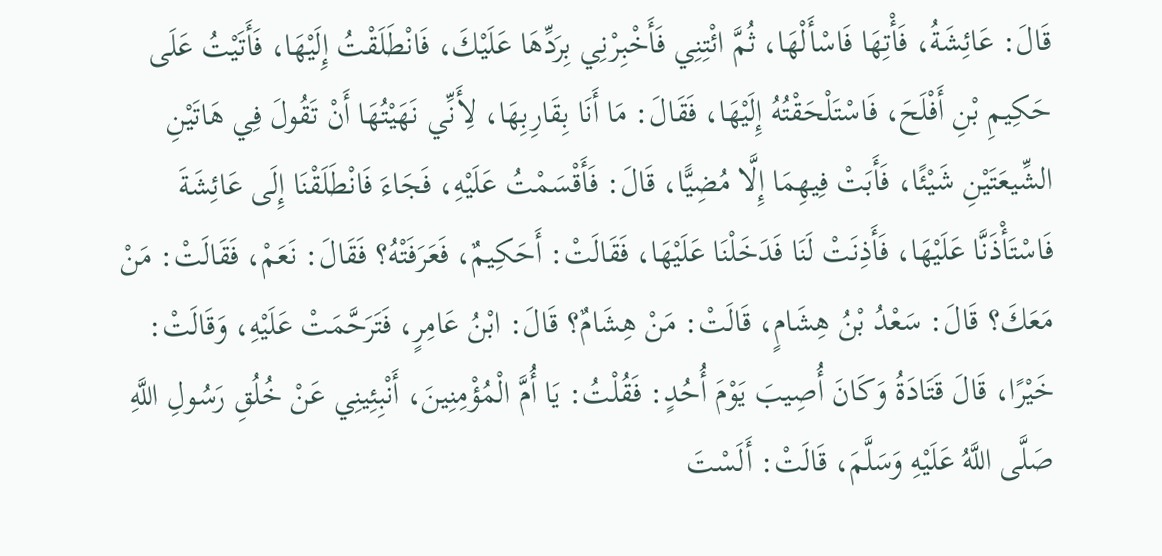قَالَ: عَائِشَةُ، فَأْتِهَا فَاسْأَلْهَا، ثُمَّ ائْتِنِي فَأَخْبِرْنِي بِرَدِّهَا عَلَيْكَ، فَانْطَلَقْتُ إِلَيْهَا، فَأَتَيْتُ عَلَى حَكِيمِ بْنِ أَفْلَحَ، فَاسْتَلْحَقْتُهُ إِلَيْهَا، فَقَالَ: مَا أَنَا بِقَارِبِهَا، لِأَنِّي نَهَيْتُهَا أَنْ تَقُولَ فِي هَاتَيْنِ الشِّيعَتَيْنِ شَيْئًا، فَأَبَتْ فِيهِمَا إِلَّا مُضِيًّا، قَالَ: فَأَقْسَمْتُ عَلَيْهِ، فَجَاءَ فَانْطَلَقْنَا إِلَى عَائِشَةَ فَاسْتَأْذَنَّا عَلَيْهَا، فَأَذِنَتْ لَنَا فَدَخَلْنَا عَلَيْهَا، فَقَالَتْ: أَحَكِيمٌ، فَعَرَفَتْهُ؟ فَقَالَ: نَعَمْ، فَقَالَتْ: مَنْ مَعَكَ؟ قَالَ: سَعْدُ بْنُ هِشَامٍ، قَالَتْ: مَنْ هِشَامٌ؟ قَالَ: ابْنُ عَامِرٍ، فَتَرَحَّمَتْ عَلَيْهِ، وَقَالَتْ: خَيْرًا، قَالَ قَتَادَةُ وَكَانَ أُصِيبَ يَوْمَ أُحُدٍ: فَقُلْتُ: يَا أُمَّ الْمُؤْمِنِينَ، أَنْبِئِينِي عَنْ خُلُقِ رَسُولِ اللَّهِ صَلَّى اللَّهُ عَلَيْهِ وَسَلَّمَ، قَالَتْ: أَلَسْتَ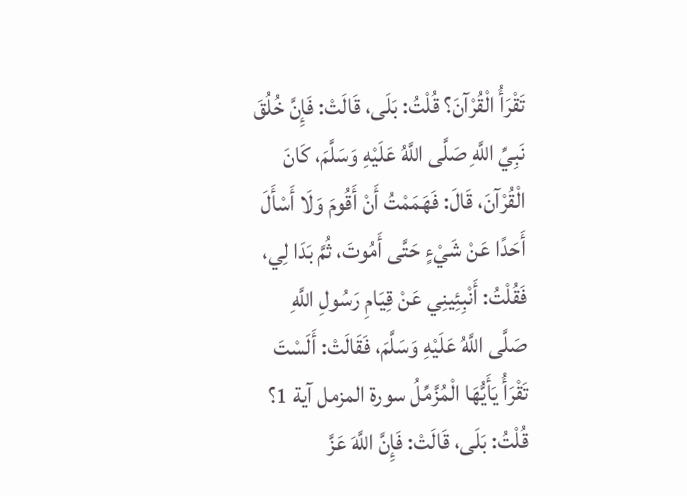تَقْرَأُ الْقُرْآنَ؟ قُلْتُ: بَلَى، قَالَتْ: فَإِنَّ خُلُقَ نَبِيِّ اللَّهِ صَلَّى اللَّهُ عَلَيْهِ وَسَلَّمَ، كَانَ الْقُرْآنَ، قَالَ: فَهَمَمْتُ أَنْ أَقُومَ وَلَا أَسْأَلَ أَحَدًا عَنْ شَيْءٍ حَتَّى أَمُوتَ، ثُمَّ بَدَا لِي، فَقُلْتُ: أَنْبِئِينِي عَنْ قِيَامِ رَسُولِ اللَّهِ صَلَّى اللَّهُ عَلَيْهِ وَسَلَّمَ، فَقَالَتْ: أَلَسْتَ تَقْرَأُ يَأَيُّهَا الْمُزَّمِّلُ سورة المزمل آية 1؟ قُلْتُ: بَلَى، قَالَتْ: فَإِنَّ اللَّهَ عَزَّ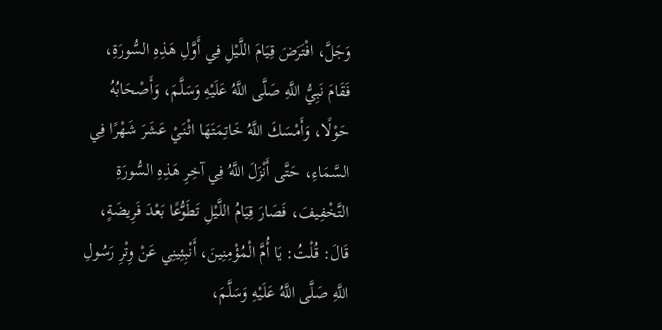وَجَلَّ، افْتَرَضَ قِيَامَ اللَّيْلِ فِي أَوَّلِ هَذِهِ السُّورَةِ، فَقَامَ نَبِيُّ اللَّهِ صَلَّى اللَّهُ عَلَيْهِ وَسَلَّمَ، وَأَصْحَابُهُ حَوْلًا، وَأَمْسَكَ اللَّهُ خَاتِمَتَهَا اثْنَيْ عَشَرَ شَهْرًا فِي السَّمَاءِ، حَتَّى أَنْزَلَ اللَّهُ فِي آخِرِ هَذِهِ السُّورَةِ التَّخْفِيفَ، فَصَارَ قِيَامُ اللَّيْلِ تَطَوُّعًا بَعْدَ فَرِيضَةٍ، قَالَ: قُلْتُ: يَا أُمَّ الْمُؤْمِنِينَ، أَنْبِئِينِي عَنْ وِتْرِ رَسُولِ اللَّهِ صَلَّى اللَّهُ عَلَيْهِ وَسَلَّمَ،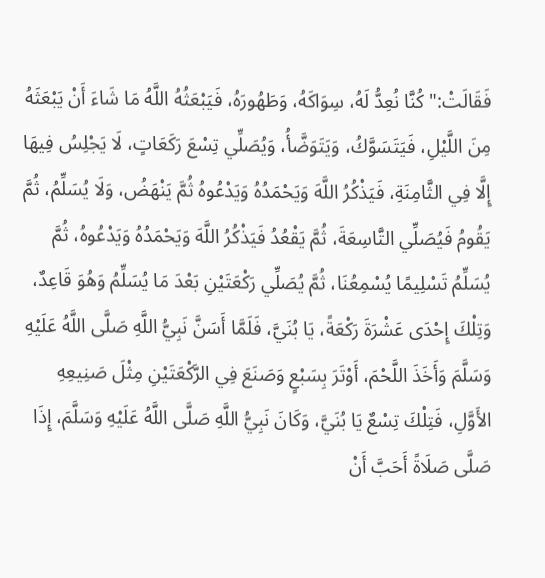فَقَالَتْ:" كُنَّا نُعِدُّ لَهُ، سِوَاكَهُ، وَطَهُورَهُ، فَيَبْعَثُهُ اللَّهُ مَا شَاءَ أَنْ يَبْعَثَهُ مِنَ اللَّيْلِ، فَيَتَسَوَّكُ، وَيَتَوَضَّأُ، وَيُصَلِّي تِسْعَ رَكَعَاتٍ، لَا يَجْلِسُ فِيهَا إِلَّا فِي الثَّامِنَةِ، فَيَذْكُرُ اللَّهَ وَيَحْمَدُهُ وَيَدْعُوهُ ثُمَّ يَنْهَضُ، وَلَا يُسَلِّمُ، ثُمَّ يَقُومُ فَيُصَلِّي التَّاسِعَةَ، ثُمَّ يَقْعُدُ فَيَذْكُرُ اللَّهَ وَيَحْمَدُهُ وَيَدْعُوهُ، ثُمَّ يُسَلِّمُ تَسْلِيمًا يُسْمِعُنَا، ثُمَّ يُصَلِّي رَكْعَتَيْنِ بَعْدَ مَا يُسَلِّمُ وَهُوَ قَاعِدٌ، وَتِلْكَ إِحْدَى عَشْرَةَ رَكْعَةً، يَا بُنَيَّ، فَلَمَّا أَسَنَّ نَبِيُّ اللَّهِ صَلَّى اللَّهُ عَلَيْهِ وَسَلَّمَ وَأَخَذَ اللَّحْمَ، أَوْتَرَ بِسَبْعٍ وَصَنَعَ فِي الرَّكْعَتَيْنِ مِثْلَ صَنِيعِهِ الأَوَّلِ، فَتِلْكَ تِسْعٌ يَا بُنَيَّ، وَكَانَ نَبِيُّ اللَّهِ صَلَّى اللَّهُ عَلَيْهِ وَسَلَّمَ، إِذَا صَلَّى صَلَاةً أَحَبَّ أَنْ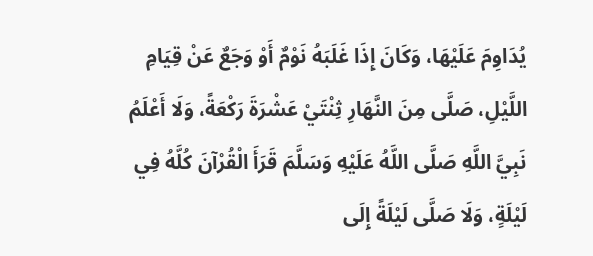يُدَاوِمَ عَلَيْهَا، وَكَانَ إِذَا غَلَبَهُ نَوْمٌ أَوْ وَجَعٌ عَنْ قِيَامِ اللَّيْلِ، صَلَّى مِنَ النَّهَارِ ثِنْتَيْ عَشْرَةَ رَكْعَةً، وَلَا أَعْلَمُ نَبِيَّ اللَّهِ صَلَّى اللَّهُ عَلَيْهِ وَسَلَّمَ قَرَأَ الْقُرْآنَ كُلَّهُ فِي لَيْلَةٍ، وَلَا صَلَّى لَيْلَةً إِلَى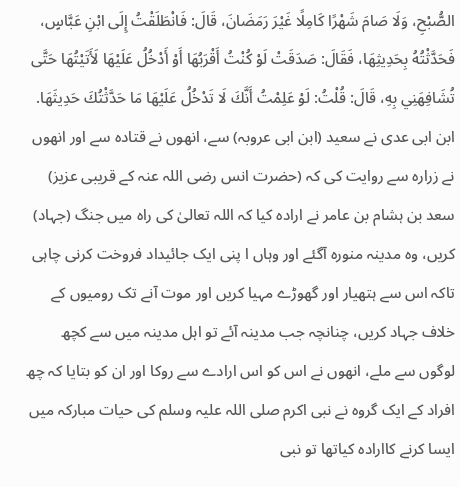الصُّبْحِ، وَلَا صَامَ شَهْرًا كَامِلًا غَيْرَ رَمَضَانَ، قَالَ: فَانْطَلَقْتُ إِلَى ابْنِ عَبَّاسٍ، فَحَدَّثْتُهُ بِحَدِيثِهَا، فَقَالَ: صَدَقَتْ لَوْ كُنْتُ أَقْرَبُهَا أَوْ أَدْخُلُ عَلَيْهَا لَأَتَيْتُهَا حَتَّى تُشَافِهَنِي بِهِ، قَالَ: قُلْتُ: لَوْ عَلِمْتُ أَنَّكَ لَا تَدْخُلُ عَلَيْهَا مَا حَدَّثْتُكَ حَدِيثَهَا.
ابن ابی عدی نے سعید (ابن ابی عروبہ) سے، انھوں نے قتادہ سے اور انھوں نے زرارہ سے روایت کی کہ (حضرت انس رضی اللہ عنہ کے قریبی عزیز) سعد بن ہشام بن عامر نے ارادہ کیا کہ اللہ تعالیٰ کی راہ میں جنگ (جہاد) کریں، وہ مدینہ منورہ آگئے اور وہاں ا پنی ایک جائیداد فروخت کرنی چاہی تاکہ اس سے ہتھیار اور گھوڑے مہیا کریں اور موت آنے تک رومیوں کے خلاف جہاد کریں، چنانچہ جب مدینہ آئے تو اہل مدینہ میں سے کچھ لوگوں سے ملے، انھوں نے اس کو اس ارادے سے روکا اور ان کو بتایا کہ چھ افراد کے ایک گروہ نے نبی اکرم صلی اللہ علیہ وسلم کی حیات مبارکہ میں ایسا کرنے کاارادہ کیاتھا تو نبی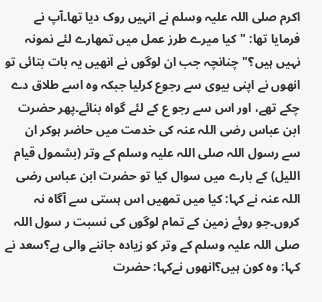اکرم صلی اللہ علیہ وسلم نے انہیں روک دیا تھا۔آپ نے فرمایا تھا: "کیا میرے طرز عمل میں تمھارے لئے نمونہ نہیں ہیں؟"چنانچہ جب ان لوگوں نے انھیں یہ بات بتائی تو انھوں نے اپنی بیوی سے رجوع کرلیا جبکہ وہ اسے طلاق دے چکے تھے، اور اس سے رجو ع کے لئے گواہ بنائے۔پھر حضرت ابن عباس رضی اللہ عنہ کی خدمت میں حاضر ہوکر ان سے رسول اللہ صلی اللہ علیہ وسلم کے وتر (بشمول قیام اللیل) کے بارے میں سوال کیا تو حضرت ابن عباس رضی اللہ عنہ نے کہا: کیا میں تمھیں اس ہستی سے آگاہ نہ کروں۔جو روئے زمین کے تمام لوگوں کی نسبت ر سول اللہ صلی اللہ علیہ وسلم کے وتر کو زیادہ جاننے والی ہے؟سعد نے کہا: وہ کون ہیں؟انھوں نےکہا: حضرت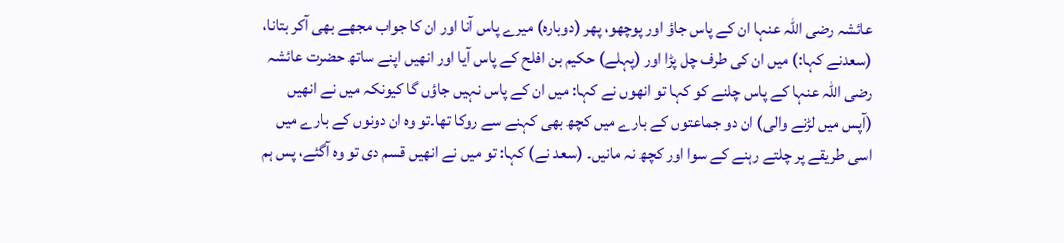عائشہ رضی اللہ عنہا ان کے پاس جاؤ اور پوچھو، پھر (دوبارہ) میرے پاس آنا اور ان کا جواب مجھے بھی آکر بتانا، (سعدنے کہا:) میں ان کی طرف چل پڑا اور (پہلے) حکیم بن افلح کے پاس آیا اور انھیں اپنے ساتھ حضرت عائشہ رضی اللہ عنہا کے پاس چلنے کو کہا تو انھوں نے کہا: میں ان کے پاس نہیں جاؤں گا کیونکہ میں نے انھیں (آپس میں لڑنے والی) ان دو جماعتوں کے بارے میں کچھ بھی کہنے سے روکا تھا۔تو وہ ان دونوں کے بارے میں اسی طریقے پر چلتے رہنے کے سوا اور کچھ نہ مانیں۔ (سعد نے) کہا: تو میں نے انھیں قسم دی تو وہ آگئے، پس ہم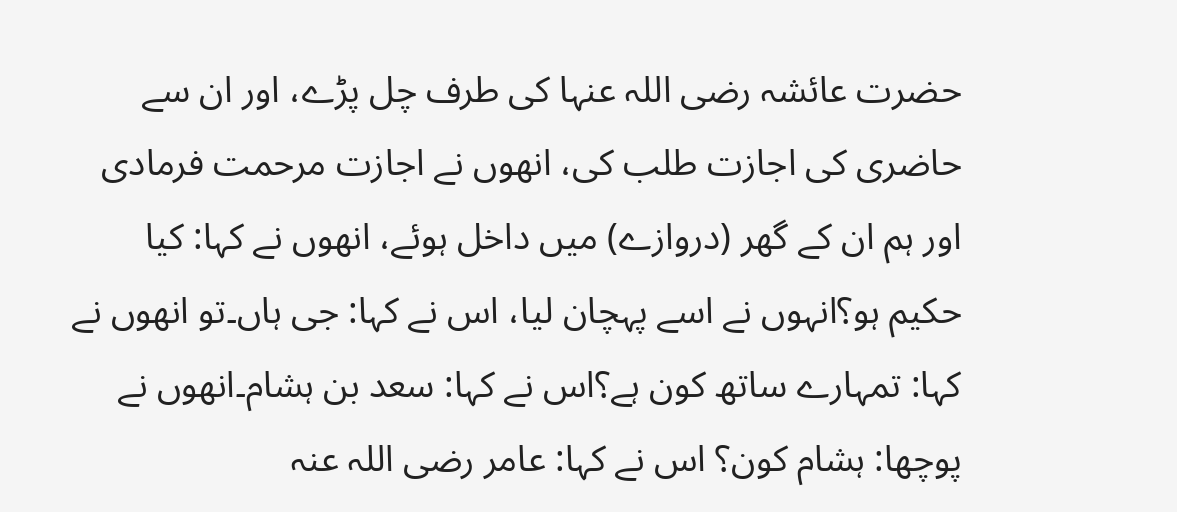حضرت عائشہ رضی اللہ عنہا کی طرف چل پڑے، اور ان سے حاضری کی اجازت طلب کی، انھوں نے اجازت مرحمت فرمادی اور ہم ان کے گھر (دروازے) میں داخل ہوئے، انھوں نے کہا: کیا حکیم ہو؟انہوں نے اسے پہچان لیا، اس نے کہا: جی ہاں۔تو انھوں نے کہا: تمہارے ساتھ کون ہے؟اس نے کہا: سعد بن ہشام۔انھوں نے پوچھا: ہشام کون؟ اس نے کہا: عامر رضی اللہ عنہ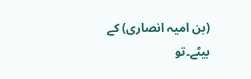(بن امیہ انصاری) کے بیٹے۔تو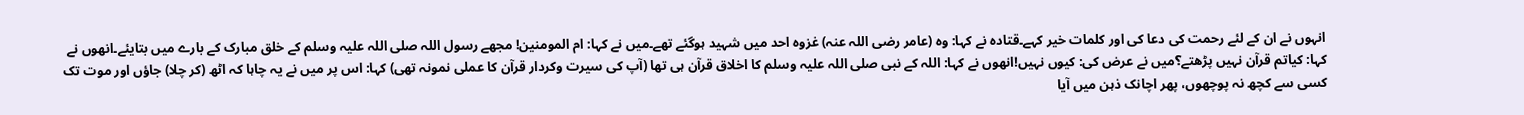انہوں نے ان کے لئے رحمت کی دعا کی اور کلمات خیر کہے۔قتادہ نے کہا: وہ (عامر رضی اللہ عنہ) غزوہ احد میں شہید ہوگئے تھے۔میں نے کہا: ام المومنین! مجھے رسول اللہ صلی اللہ علیہ وسلم کے خلق مبارک کے بارے میں بتایئے۔انھوں نے کہا: کیاتم قرآن نہیں پڑھتے؟میں نے عرض کی: کیوں نہیں!انھوں نے کہا: اللہ کے نبی صلی اللہ علیہ وسلم کا اخلاق قرآن ہی تھا (آپ کی سیرت وکردار قرآن کا عملی نمونہ تھی) کہا: اس پر میں نے یہ چاہا کہ اٹھ (کر چلا) جاؤں اور موت تک کسی سے کچھ نہ پوچھوں، پھر اچانک ذہن میں آیا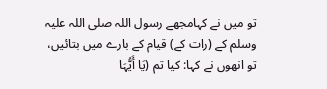تو میں نے کہامجھے رسول اللہ صلی اللہ علیہ وسلم کے (رات کے) قیام کے بارے میں بتائیں، تو انھوں نے کہا: کیا تم (یَا أَیُّہَا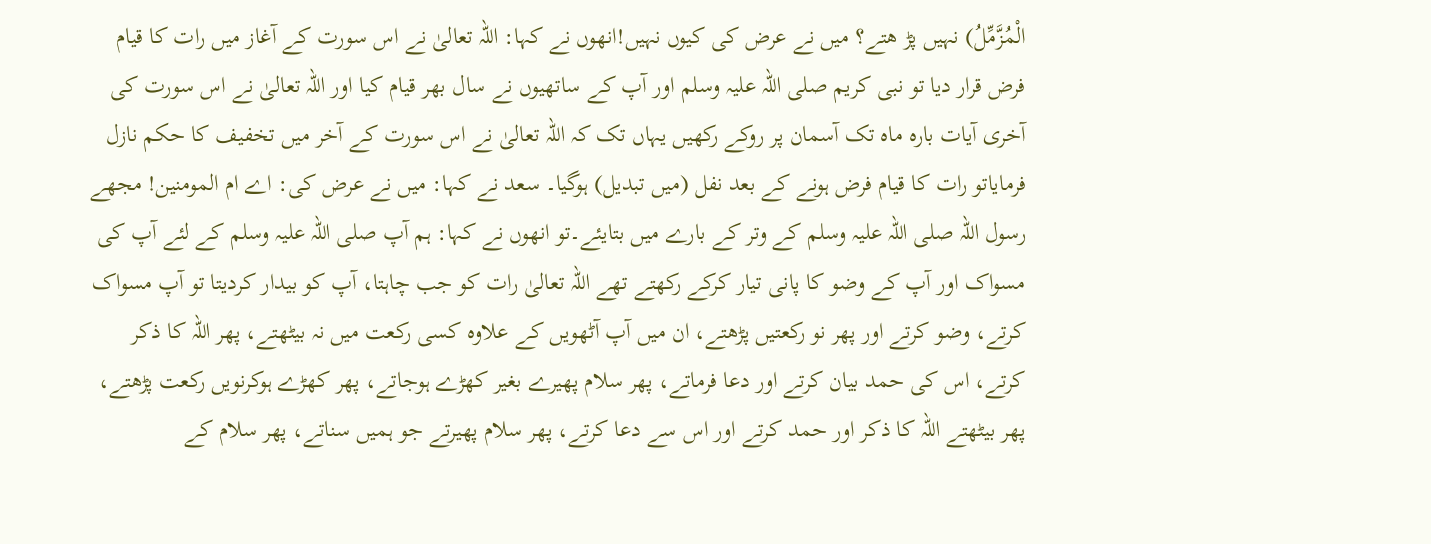الْمُزَّمِّلُ) نہیں پڑ ھتے؟ میں نے عرض کی کیوں نہیں!انھوں نے کہا: اللہ تعالیٰ نے اس سورت کے آغاز میں رات کا قیام فرض قرار دیا تو نبی کریم صلی اللہ علیہ وسلم اور آپ کے ساتھیوں نے سال بھر قیام کیا اور اللہ تعالیٰ نے اس سورت کی آخری آیات بارہ ماہ تک آسمان پر روکے رکھیں یہاں تک کہ اللہ تعالیٰ نے اس سورت کے آخر میں تخفیف کا حکم نازل فرمایاتو رات کا قیام فرض ہونے کے بعد نفل (میں تبدیل) ہوگیا۔ سعد نے کہا: میں نے عرض کی: اے ام المومنین! مجھے رسول اللہ صلی اللہ علیہ وسلم کے وتر کے بارے میں بتایئے۔تو انھوں نے کہا: ہم آپ صلی اللہ علیہ وسلم کے لئے آپ کی مسواک اور آپ کے وضو کا پانی تیار کرکے رکھتے تھے اللہ تعالیٰ رات کو جب چاہتا، آپ کو بیدار کردیتا تو آپ مسواک کرتے، وضو کرتے اور پھر نو رکعتیں پڑھتے، ان میں آپ آٹھویں کے علاوہ کسی رکعت میں نہ بیٹھتے، پھر اللہ کا ذکر کرتے، اس کی حمد بیان کرتے اور دعا فرماتے، پھر سلام پھیرے بغیر کھڑے ہوجاتے، پھر کھڑے ہوکرنویں رکعت پڑھتے، پھر بیٹھتے اللہ کا ذکر اور حمد کرتے اور اس سے دعا کرتے، پھر سلام پھیرتے جو ہمیں سناتے، پھر سلام کے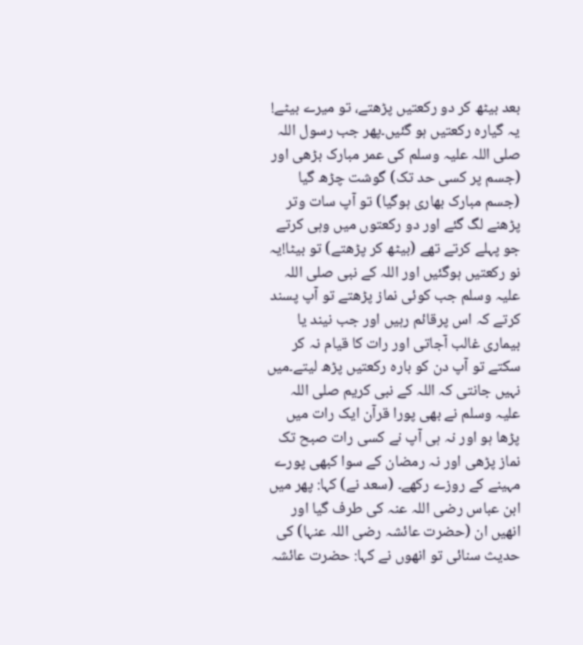بعد بیٹھ کر دو رکعتیں پڑھتے، تو میرے بیٹے! یہ گیارہ رکعتیں ہو گئیں۔پھر جب رسول اللہ صلی اللہ علیہ وسلم کی عمر مبارک بڑھی اور (جسم پر کسی حد تک) گوشت چڑھ گیا (جسم مبارک بھاری ہوگیا) تو آپ سات وتر پڑھنے لگ گئے اور دو رکعتوں میں وہی کرتے جو پہلے کرتے تھے (بیٹھ کر پڑھتے) تو بیٹا!یہ نو رکعتیں ہوگئیں اور اللہ کے نبی صلی اللہ علیہ وسلم جب کوئی نماز پڑھتے تو آپ پسند کرتے کہ اس پرقائم رہیں اور جب نیند یا بیماری غالب آجاتی اور رات کا قیام نہ کر سکتے تو آپ دن کو بارہ رکعتیں پڑھ لیتے۔میں نہیں جانتی کہ اللہ کے نبی کریم صلی اللہ علیہ وسلم نے بھی پورا قرآن ایک رات میں پڑھا ہو اور نہ ہی آپ نے کسی رات صبح تک نماز پڑھی اور نہ رمضان کے سوا کبھی پورے مہینے کے روزے رکھے۔ (سعد نے) کہا: پھر میں ابن عباس رضی اللہ عنہ کی طرف گیا اور انھیں ان (حضرت عائشہ رضی اللہ عنہا) کی حدیث سنائی تو انھوں نے کہا: حضرت عائشہ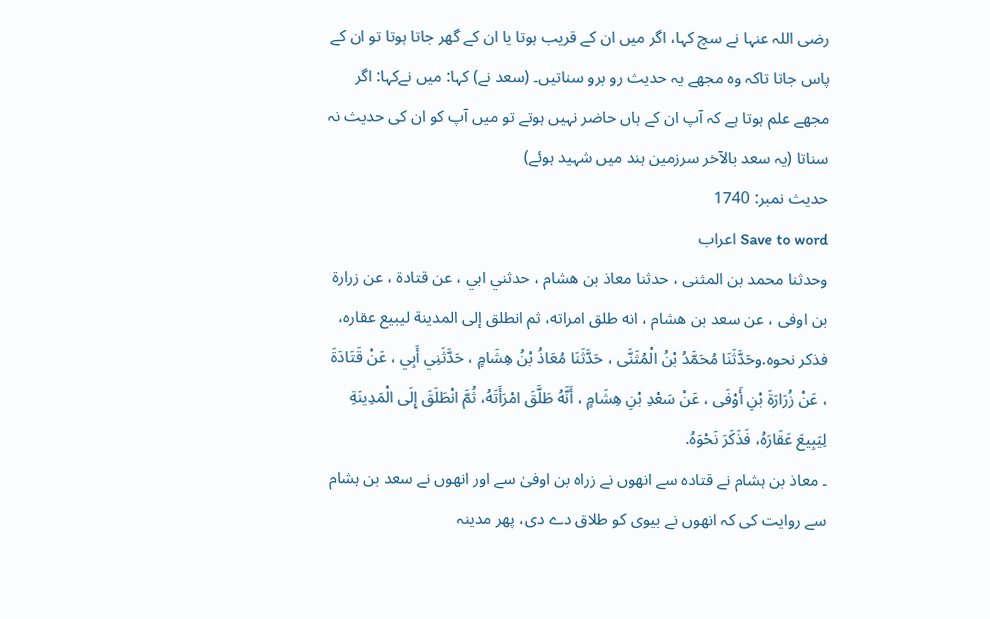رضی اللہ عنہا نے سچ کہا، اگر میں ان کے قریب ہوتا یا ان کے گھر جاتا ہوتا تو ان کے پاس جاتا تاکہ وہ مجھے یہ حدیث رو برو سناتیں۔ (سعد نے) کہا: میں نےکہا: اگر مجھے علم ہوتا ہے کہ آپ ان کے ہاں حاضر نہیں ہوتے تو میں آپ کو ان کی حدیث نہ سناتا (یہ سعد بالآخر سرزمین ہند میں شہید ہوئے)
حدیث نمبر: 1740
Save to word اعراب
وحدثنا محمد بن المثنى ، حدثنا معاذ بن هشام ، حدثني ابي ، عن قتادة ، عن زرارة بن اوفى ، عن سعد بن هشام ، انه طلق امراته، ثم انطلق إلى المدينة ليبيع عقاره، فذكر نحوه.وحَدَّثَنَا مُحَمَّدُ بْنُ الْمُثَنَّى ، حَدَّثَنَا مُعَاذُ بْنُ هِشَامٍ ، حَدَّثَنِي أَبِي ، عَنْ قَتَادَةَ ، عَنْ زُرَارَةَ بْنِ أَوْفَى ، عَنْ سَعْدِ بْنِ هِشَامٍ ، أَنَّهُ طَلَّقَ امْرَأَتَهُ، ثُمَّ انْطَلَقَ إِلَى الْمَدِينَةِ لِيَبِيعَ عَقَارَهُ، فَذَكَرَ نَحْوَهُ.
۔ معاذ بن ہشام نے قتادہ سے انھوں نے زراہ بن اوفیٰ سے اور انھوں نے سعد بن ہشام سے روایت کی کہ انھوں نے بیوی کو طلاق دے دی، پھر مدینہ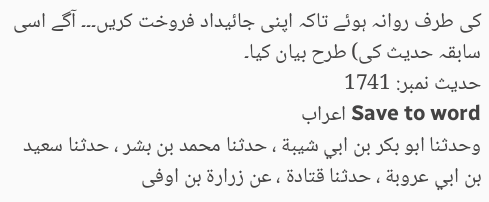کی طرف روانہ ہوئے تاکہ اپنی جائیداد فروخت کریں۔۔۔ آگے اسی سابقہ حدیث کی) طرح بیان کیا۔
حدیث نمبر: 1741
Save to word اعراب
وحدثنا ابو بكر بن ابي شيبة ، حدثنا محمد بن بشر ، حدثنا سعيد بن ابي عروبة ، حدثنا قتادة ، عن زرارة بن اوفى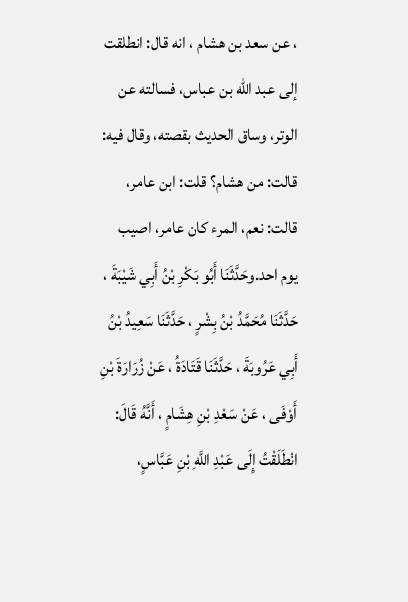، عن سعد بن هشام ، انه قال: انطلقت إلى عبد الله بن عباس، فسالته عن الوتر، وساق الحديث بقصته، وقال فيه: قالت: من هشام؟ قلت: ابن عامر، قالت: نعم، المرء كان عامر، اصيب يوم احد.وحَدَّثَنَا أَبُو بَكْرِ بْنُ أَبِي شَيْبَةَ ، حَدَّثَنَا مُحَمَّدُ بْنُ بِشْرٍ ، حَدَّثَنَا سَعِيدُ بْنُ أَبِي عَرُوبَةَ ، حَدَّثَنَا قَتَادَةُ ، عَنْ زُرَارَةَ بْنِ أَوْفَى ، عَنْ سَعْدِ بْنِ هِشَامٍ ، أَنَّهُ قَالَ: انْطَلَقْتُ إِلَى عَبْدِ اللَّهِ بْنِ عَبَّاسٍ،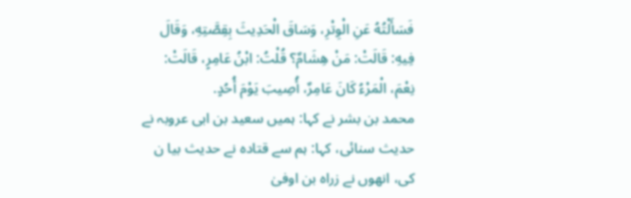فَسَأَلْتُهُ عَنِ الْوِتْرِ، وَسَاقَ الْحَدِيثَ بِقِصَّتِهِ، وَقَالَ فِيهِ: قَالَتْ: مَنْ هِشَامٌ؟ قُلْتُ: ابْنُ عَامِرٍ، قَالَتْ: نِعْمَ، الْمَرْءُ كَانَ عَامِرٌ، أُصِيبَ يَوْمَ أُحُدٍ.
محمد بن بشر نے کہا: ہمیں سعید بن ابی عروبہ نے حدیث سنائی، کہا: ہم سے قتادہ نے حدیث بیا ن کی، انھوں نے زراہ بن اوفیٰ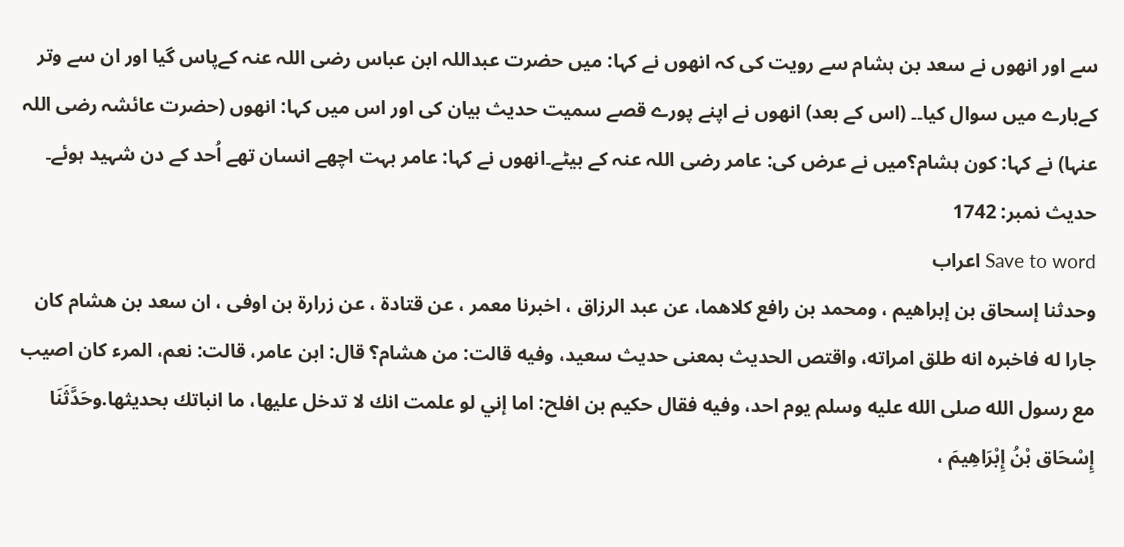سے اور انھوں نے سعد بن ہشام سے رویت کی کہ انھوں نے کہا: میں حضرت عبداللہ ابن عباس رضی اللہ عنہ کےپاس گیا اور ان سے وتر کےبارے میں سوال کیا۔۔ (اس کے بعد) انھوں نے اپنے پورے قصے سمیت حدیث بیان کی اور اس میں کہا: انھوں (حضرت عائشہ رضی اللہ عنہا) نے کہا: کون ہشام؟میں نے عرض کی: عامر رضی اللہ عنہ کے بیٹے۔انھوں نے کہا: عامر بہت اچھے انسان تھے اُحد کے دن شہید ہوئے۔
حدیث نمبر: 1742
Save to word اعراب
وحدثنا إسحاق بن إبراهيم ، ومحمد بن رافع كلاهما، عن عبد الرزاق ، اخبرنا معمر ، عن قتادة ، عن زرارة بن اوفى ، ان سعد بن هشام كان جارا له فاخبره انه طلق امراته، واقتص الحديث بمعنى حديث سعيد، وفيه قالت: من هشام؟ قال: ابن عامر، قالت: نعم، المرء كان اصيب مع رسول الله صلى الله عليه وسلم يوم احد، وفيه فقال حكيم بن افلح: اما إني لو علمت انك لا تدخل عليها، ما انباتك بحديثها.وحَدَّثَنَا إِسْحَاق بْنُ إِبْرَاهِيمَ ،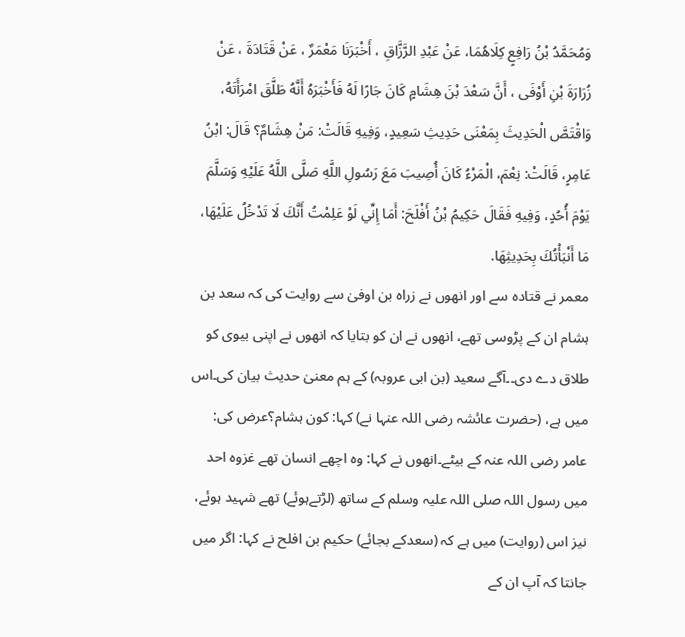وَمُحَمَّدُ بْنُ رَافِعٍ كِلَاهُمَا، عَنْ عَبْدِ الرَّزَّاقِ ، أَخْبَرَنَا مَعْمَرٌ ، عَنْ قَتَادَةَ ، عَنْ زُرَارَةَ بْنِ أَوْفَى ، أَنَّ سَعْدَ بْنَ هِشَامٍ كَانَ جَارًا لَهُ فَأَخْبَرَهُ أَنَّهُ طَلَّقَ امْرَأَتَهُ، وَاقْتَصَّ الْحَدِيثَ بِمَعْنَى حَدِيثِ سَعِيدٍ، وَفِيهِ قَالَتْ: مَنْ هِشَامٌ؟ قَالَ: ابْنُ عَامِرٍ، قَالَتْ: نِعْمَ، الْمَرْءُ كَانَ أُصِيبَ مَعَ رَسُولِ اللَّهِ صَلَّى اللَّهُ عَلَيْهِ وَسَلَّمَ يَوْمَ أُحُدٍ، وَفِيهِ فَقَالَ حَكِيمُ بْنُ أَفْلَحَ: أَمَا إِنِّي لَوْ عَلِمْتُ أَنَّكَ لَا تَدْخُلُ عَلَيْهَا، مَا أَنْبَأْتُكَ بِحَدِيثِهَا.
معمر نے قتادہ سے اور انھوں نے زراہ بن اوفیٰ سے روایت کی کہ سعد بن ہشام ان کے پڑوسی تھے، انھوں نے ان کو بتایا کہ انھوں نے اپنی بیوی کو طلاق دے دی۔۔آگے سعید (بن ابی عروبہ) کے ہم معنیٰ حدیث بیان کی۔اس میں ہے، (حضرت عائشہ رضی اللہ عنہا نے) کہا: کون ہشام؟عرض کی: عامر رضی اللہ عنہ کے بیٹے۔انھوں نے کہا: وہ اچھے انسان تھے غزوہ احد میں رسول اللہ صلی اللہ علیہ وسلم کے ساتھ (لڑتےہوئے) تھے شہید ہوئے، نیز اس (روایت) میں ہے کہ (سعدکے بجائے) حکیم بن افلح نے کہا: اگر میں جانتا کہ آپ ان کے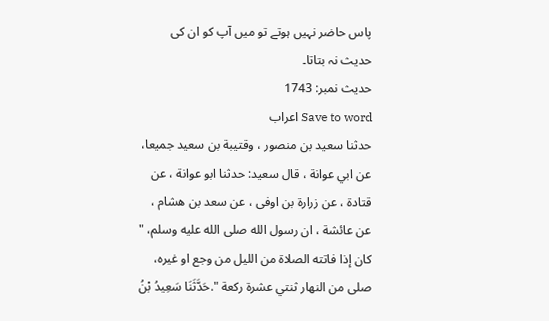پاس حاضر نہیں ہوتے تو میں آپ کو ان کی حدیث نہ بتاتا۔
حدیث نمبر: 1743
Save to word اعراب
حدثنا سعيد بن منصور ، وقتيبة بن سعيد جميعا، عن ابي عوانة ، قال سعيد: حدثنا ابو عوانة ، عن قتادة ، عن زرارة بن اوفى ، عن سعد بن هشام ، عن عائشة ، ان رسول الله صلى الله عليه وسلم، " كان إذا فاتته الصلاة من الليل من وجع او غيره، صلى من النهار ثنتي عشرة ركعة ".حَدَّثَنَا سَعِيدُ بْنُ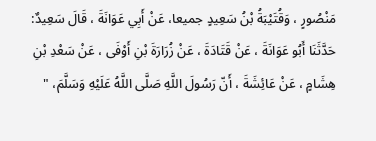مَنْصُورٍ ، وَقُتَيْبَةُ بْنُ سَعِيدٍ جميعا، عَنْ أَبِي عَوَانَةَ ، قَالَ سَعِيدٌ: حَدَّثَنَا أَبُو عَوَانَةَ ، عَنْ قَتَادَةَ ، عَنْ زُرَارَةَ بْنِ أَوْفَى ، عَنْ سَعْدِ بْنِ هِشَامٍ ، عَنْ عَائِشَةَ ، أَنّ رَسُولَ اللَّهِ صَلَّى اللَّهُ عَلَيْهِ وَسَلَّمَ، "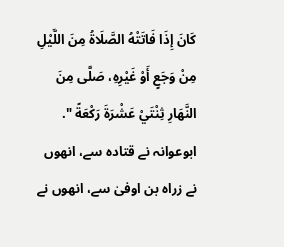كَانَ إِذَا فَاتَتْهُ الصَّلَاةُ مِنَ اللَّيْلِ مِنْ وَجَعٍ أَوْ غَيْرِهِ، صَلَّى مِنَ النَّهَارِ ثِنْتَيْ عَشْرَةَ رَكْعَةً ".
ابوعوانہ نے قتادہ سے، انھوں نے زراہ بن اوفیٰ سے، انھوں نے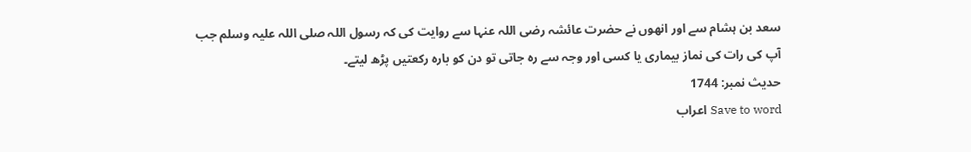سعد بن ہشام سے اور انھوں نے حضرت عائشہ رضی اللہ عنہا سے روایت کی کہ رسول اللہ صلی اللہ علیہ وسلم جب آپ کی رات کی نماز بیماری یا کسی اور وجہ سے رہ جاتی تو دن کو بارہ رکعتیں پڑھ لیتے۔
حدیث نمبر: 1744
Save to word اعراب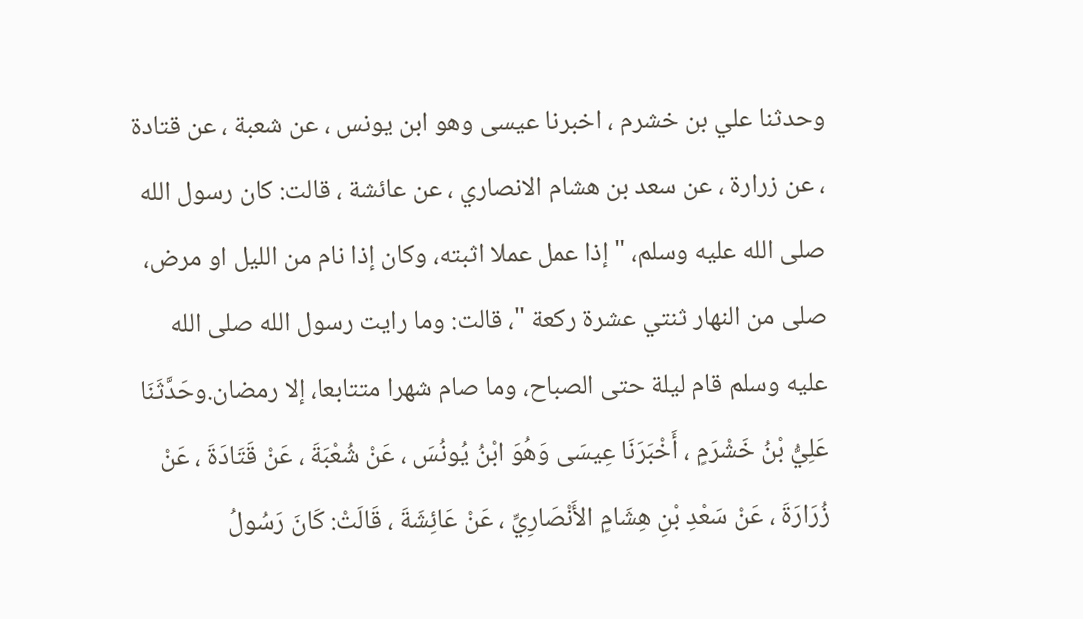وحدثنا علي بن خشرم ، اخبرنا عيسى وهو ابن يونس ، عن شعبة ، عن قتادة ، عن زرارة ، عن سعد بن هشام الانصاري ، عن عائشة ، قالت: كان رسول الله صلى الله عليه وسلم، " إذا عمل عملا اثبته، وكان إذا نام من الليل او مرض، صلى من النهار ثنتي عشرة ركعة "، قالت: وما رايت رسول الله صلى الله عليه وسلم قام ليلة حتى الصباح، وما صام شهرا متتابعا، إلا رمضان.وحَدَّثَنَا عَلِيُّ بْنُ خَشْرَمٍ ، أَخْبَرَنَا عِيسَى وَهُوَ ابْنُ يُونُسَ ، عَنْ شُعْبَةَ ، عَنْ قَتَادَةَ ، عَنْ زُرَارَةَ ، عَنْ سَعْدِ بْنِ هِشَامٍ الأَنْصَارِيِّ ، عَنْ عَائِشَةَ ، قَالَتْ: كَانَ رَسُولُ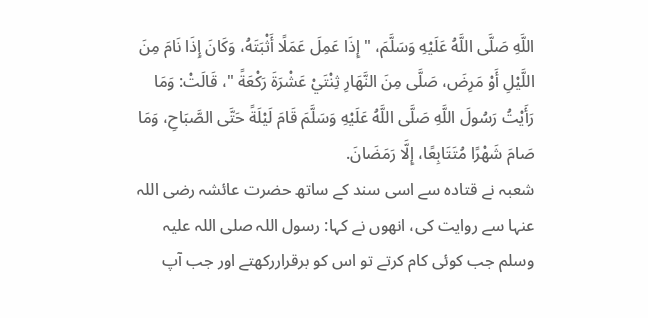اللَّهِ صَلَّى اللَّهُ عَلَيْهِ وَسَلَّمَ، " إِذَا عَمِلَ عَمَلًا أَثْبَتَهُ، وَكَانَ إِذَا نَامَ مِنَ اللَّيْلِ أَوْ مَرِضَ، صَلَّى مِنَ النَّهَارِ ثِنْتَيْ عَشْرَةَ رَكْعَةً "، قَالَتْ: وَمَا رَأَيْتُ رَسُولَ اللَّهِ صَلَّى اللَّهُ عَلَيْهِ وَسَلَّمَ قَامَ لَيْلَةً حَتَّى الصَّبَاحِ، وَمَا صَامَ شَهْرًا مُتَتَابِعًا، إِلَّا رَمَضَانَ.
شعبہ نے قتادہ سے اسی سند کے ساتھ حضرت عائشہ رضی اللہ عنہا سے روایت کی، انھوں نے کہا: رسول اللہ صلی اللہ علیہ وسلم جب کوئی کام کرتے تو اس کو برقراررکھتے اور جب آپ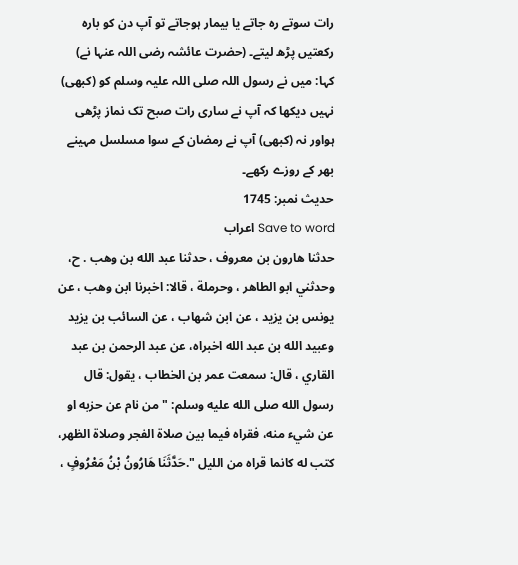رات سوتے رہ جاتے یا بیمار ہوجاتے تو آپ دن کو بارہ رکعتیں پڑھ لیتے۔ (حضرت عائشہ رضی اللہ عنہا نے) کہا: میں نے رسول اللہ صلی اللہ علیہ وسلم کو (کبھی) نہیں دیکھا کہ آپ نے ساری رات صبح تک نماز پڑھی ہواور نہ (کبھی) آپ نے رمضان کے سوا مسلسل مہینے بھر کے روزے رکھے۔
حدیث نمبر: 1745
Save to word اعراب
حدثنا هارون بن معروف ، حدثنا عبد الله بن وهب . ح، وحدثني ابو الطاهر ، وحرملة ، قالا: اخبرنا ابن وهب ، عن يونس بن يزيد ، عن ابن شهاب ، عن السائب بن يزيد وعبيد الله بن عبد الله اخبراه، عن عبد الرحمن بن عبد القاري ، قال: سمعت عمر بن الخطاب ، يقول: قال رسول الله صلى الله عليه وسلم: " من نام عن حزبه او عن شيء منه، فقراه فيما بين صلاة الفجر وصلاة الظهر، كتب له كانما قراه من الليل ".حَدَّثَنَا هَارُونُ بْنُ مَعْرُوفٍ ،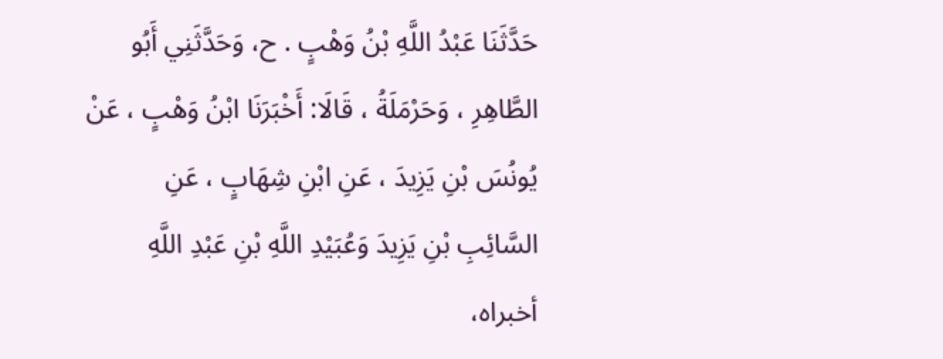حَدَّثَنَا عَبْدُ اللَّهِ بْنُ وَهْبٍ . ح، وَحَدَّثَنِي أَبُو الطَّاهِرِ ، وَحَرْمَلَةُ ، قَالَا: أَخْبَرَنَا ابْنُ وَهْبٍ ، عَنْ يُونُسَ بْنِ يَزِيدَ ، عَنِ ابْنِ شِهَابٍ ، عَنِ السَّائِبِ بْنِ يَزِيدَ وَعُبَيْدِ اللَّهِ بْنِ عَبْدِ اللَّهِ أخبراه،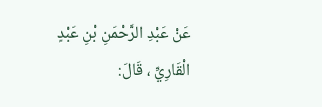عَنْ عَبْدِ الرَّحْمَنِ بْنِ عَبْدٍ الْقَارِيِّ ، قَالَ: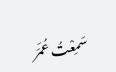سَمِعْتُ عُمَرَ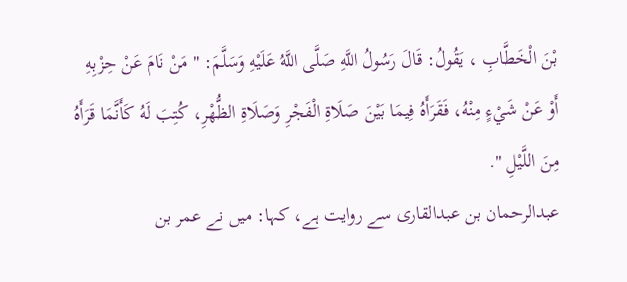بْنَ الْخَطَّابِ ، يَقُولُ: قَالَ رَسُولُ اللَّهِ صَلَّى اللَّهُ عَلَيْهِ وَسَلَّمَ: " مَنْ نَامَ عَنْ حِزْبِهِ أَوْ عَنْ شَيْءٍ مِنْهُ، فَقَرَأَهُ فِيمَا بَيْنَ صَلَاةِ الْفَجْرِ وَصَلَاةِ الظُّهْرِ، كُتِبَ لَهُ كَأَنَّمَا قَرَأَهُ مِنَ اللَّيْلِ ".
عبدالرحمان بن عبدالقاری سے روایت ہے، کہا: میں نے عمر بن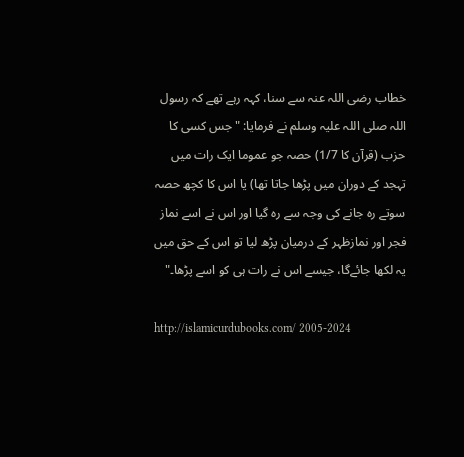خطاب رضی اللہ عنہ سے سنا، کہہ رہے تھے کہ رسول اللہ صلی اللہ علیہ وسلم نے فرمایا: "جس کسی کا حزب (قرآن کا 1/7) حصہ جو عموما ایک رات میں تہجد کے دوران میں پڑھا جاتا تھا) یا اس کا کچھ حصہ سوتے رہ جانے کی وجہ سے رہ گیا اور اس نے اسے نماز فجر اور نمازظہر کے درمیان پڑھ لیا تو اس کے حق میں یہ لکھا جائےگا، جیسے اس نے رات ہی کو اسے پڑھا۔"

http://islamicurdubooks.com/ 2005-2024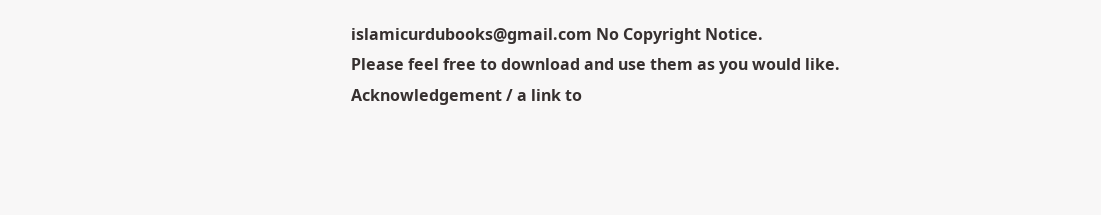islamicurdubooks@gmail.com No Copyright Notice.
Please feel free to download and use them as you would like.
Acknowledgement / a link to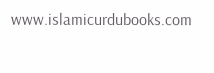www.islamicurdubooks.com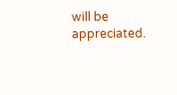will be appreciated.